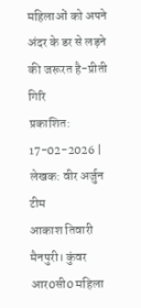महिलाओं को अपने अंदर के डर से लड़ने की जरूरत है-प्रीती गिरि
प्रकाशित: 17-02-2026 | लेखक: वीर अर्जुन टीम
आकाश तिवारी
मैनपुरी। कुंवर आर0सी0 महिला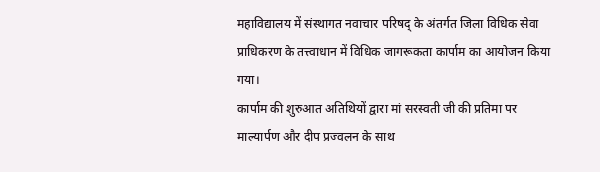महाविद्यालय में संस्थागत नवाचार परिषद् के अंतर्गत जिला विधिक सेवा प्राधिकरण के तत्त्वाधान में विधिक जागरूकता कार्पाम का आयोजन किया गया।
कार्पाम की शुरुआत अतिथियों द्वारा मां सरस्वती जी की प्रतिमा पर माल्यार्पण और दीप प्रज्वलन के साथ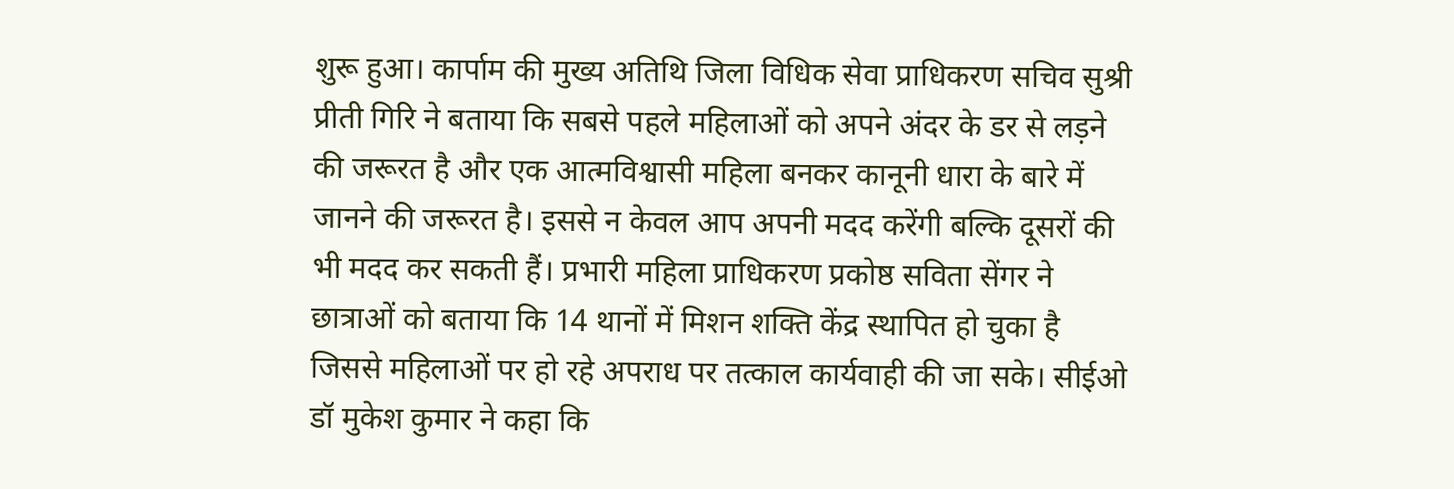शुरू हुआ। कार्पाम की मुख्य अतिथि जिला विधिक सेवा प्राधिकरण सचिव सुश्री प्रीती गिरि ने बताया कि सबसे पहले महिलाओं को अपने अंदर के डर से लड़ने की जरूरत है और एक आत्मविश्वासी महिला बनकर कानूनी धारा के बारे में जानने की जरूरत है। इससे न केवल आप अपनी मदद करेंगी बल्कि दूसरों की भी मदद कर सकती हैं। प्रभारी महिला प्राधिकरण प्रकोष्ठ सविता सेंगर ने छात्राओं को बताया कि 14 थानों में मिशन शक्ति केंद्र स्थापित हो चुका है जिससे महिलाओं पर हो रहे अपराध पर तत्काल कार्यवाही की जा सके। सीईओ डॉ मुकेश कुमार ने कहा कि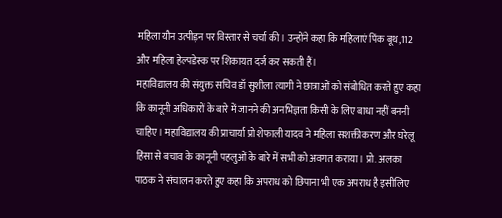महिला यौन उत्पीड़न पर विस्तार से चर्चा की। उन्होंने कहा कि महिलाएं पिंक बूथ,112 और महिला हेल्पडेस्क पर शिकायत दर्ज कर सकती हैं।
महाविद्यालय की संयुक्त सचिव डॉ सुशीला त्यागी ने छात्राओं को संबोधित करते हुए कहा कि कानूनी अधिकारों के बारे में जानने की अनभिज्ञता किसी के लिए बाधा नहीं बननी चाहिए। महाविद्यालय की प्राचार्या प्रो शेफाली यादव ने महिला सशक्तीकरण और घरेलू हिंसा से बचाव के कानूनी पहलुओं के बारे में सभी को अवगत कराया। प्रो. अलका पाठक ने संचालन करते हुए कहा कि अपराध को छिपाना भी एक अपराध है इसीलिए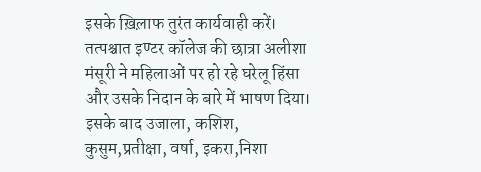इसके ख़िल़ाफ तुरंत कार्यवाही करें। तत्पश्चात इण्टर कॉलेज की छात्रा अलीशा मंसूरी ने महिलाओं पर हो रहे घरेलू हिंसा और उसके निदान के बारे में भाषण दिया। इसके बाद उजाला, कशिश, कुसुम,प्रतीक्षा, वर्षा, इकरा,निशा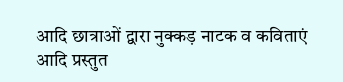आदि छात्राओं द्वारा नुक्कड़ नाटक व कविताएं आदि प्रस्तुत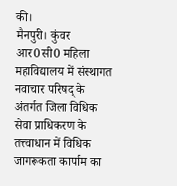की।
मैनपुरी। कुंवर आर0सी0 महिला महाविद्यालय में संस्थागत नवाचार परिषद् के अंतर्गत जिला विधिक सेवा प्राधिकरण के तत्त्वाधान में विधिक जागरूकता कार्पाम का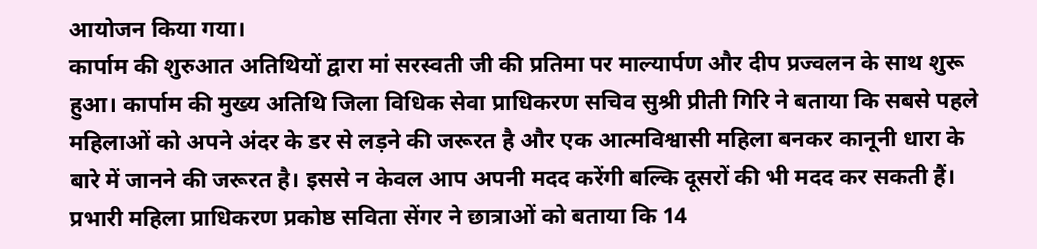आयोजन किया गया।
कार्पाम की शुरुआत अतिथियों द्वारा मां सरस्वती जी की प्रतिमा पर माल्यार्पण और दीप प्रज्वलन के साथ शुरू हुआ। कार्पाम की मुख्य अतिथि जिला विधिक सेवा प्राधिकरण सचिव सुश्री प्रीती गिरि ने बताया कि सबसे पहले महिलाओं को अपने अंदर के डर से लड़ने की जरूरत है और एक आत्मविश्वासी महिला बनकर कानूनी धारा के बारे में जानने की जरूरत है। इससे न केवल आप अपनी मदद करेंगी बल्कि दूसरों की भी मदद कर सकती हैं। प्रभारी महिला प्राधिकरण प्रकोष्ठ सविता सेंगर ने छात्राओं को बताया कि 14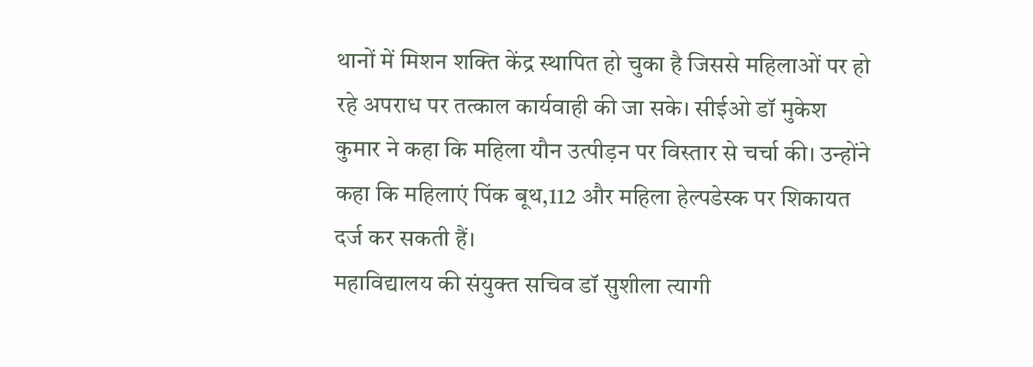थानों में मिशन शक्ति केंद्र स्थापित हो चुका है जिससे महिलाओं पर हो रहे अपराध पर तत्काल कार्यवाही की जा सके। सीईओ डॉ मुकेश कुमार ने कहा कि महिला यौन उत्पीड़न पर विस्तार से चर्चा की। उन्होंने कहा कि महिलाएं पिंक बूथ,112 और महिला हेल्पडेस्क पर शिकायत दर्ज कर सकती हैं।
महाविद्यालय की संयुक्त सचिव डॉ सुशीला त्यागी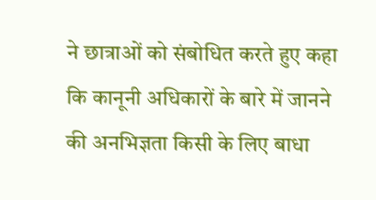ने छात्राओं को संबोधित करते हुए कहा कि कानूनी अधिकारों के बारे में जानने की अनभिज्ञता किसी के लिए बाधा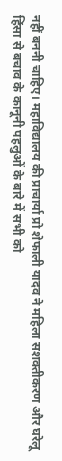नहीं बननी चाहिए। महाविद्यालय की प्राचार्या प्रो शेफाली यादव ने महिला सशक्तीकरण और घरेलू हिंसा से बचाव के कानूनी पहलुओं के बारे में सभी को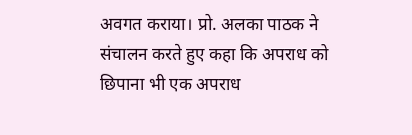अवगत कराया। प्रो. अलका पाठक ने संचालन करते हुए कहा कि अपराध को छिपाना भी एक अपराध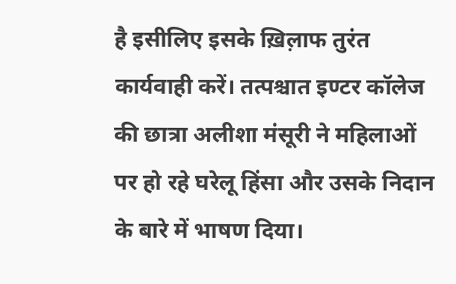है इसीलिए इसके ख़िल़ाफ तुरंत कार्यवाही करें। तत्पश्चात इण्टर कॉलेज की छात्रा अलीशा मंसूरी ने महिलाओं पर हो रहे घरेलू हिंसा और उसके निदान के बारे में भाषण दिया।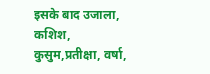इसके बाद उजाला, कशिश, कुसुम,प्रतीक्षा, वर्षा,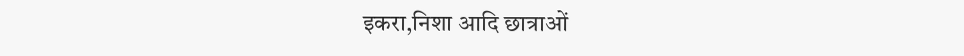इकरा,निशा आदि छात्राओं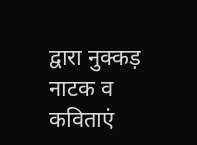द्वारा नुक्कड़ नाटक व कविताएं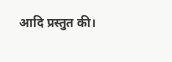आदि प्रस्तुत की।